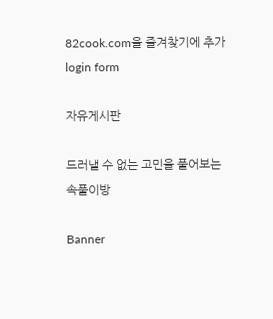82cook.com을 즐겨찾기에 추가
login form

자유게시판

드러낼 수 없는 고민을 풀어보는 속풀이방

Banner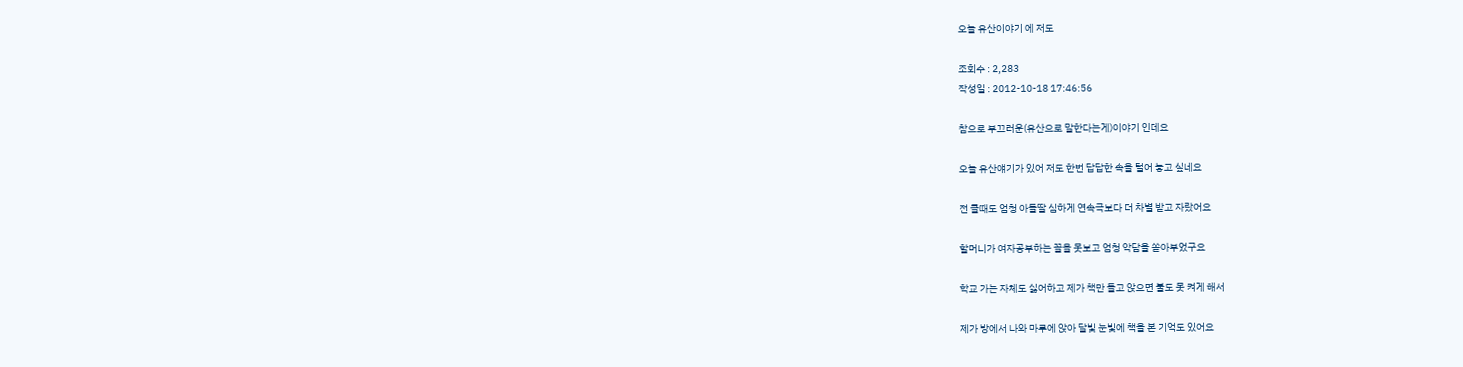오늘 유산이야기 에 저도

조회수 : 2,283
작성일 : 2012-10-18 17:46:56

참으로 부끄러운(유산으로 말한다는게)이야기 인데요

오늘 유산얘기가 있어 저도 한번 답답한 속을 털어 놓고 싶네요

전 클때도 엄청 아들딸 심하게 연속극보다 더 차별 받고 자랐어요

할머니가 여자공부하는 꼴을 못보고 엄청 악담을 쏟아부었구요

학교 가는 자체도 싫어하고 제가 책만 들고 앉으면 불도 못 켜게 해서

제가 방에서 나와 마루에 앉아 달빛 눈빛에 책을 본 기억도 있어요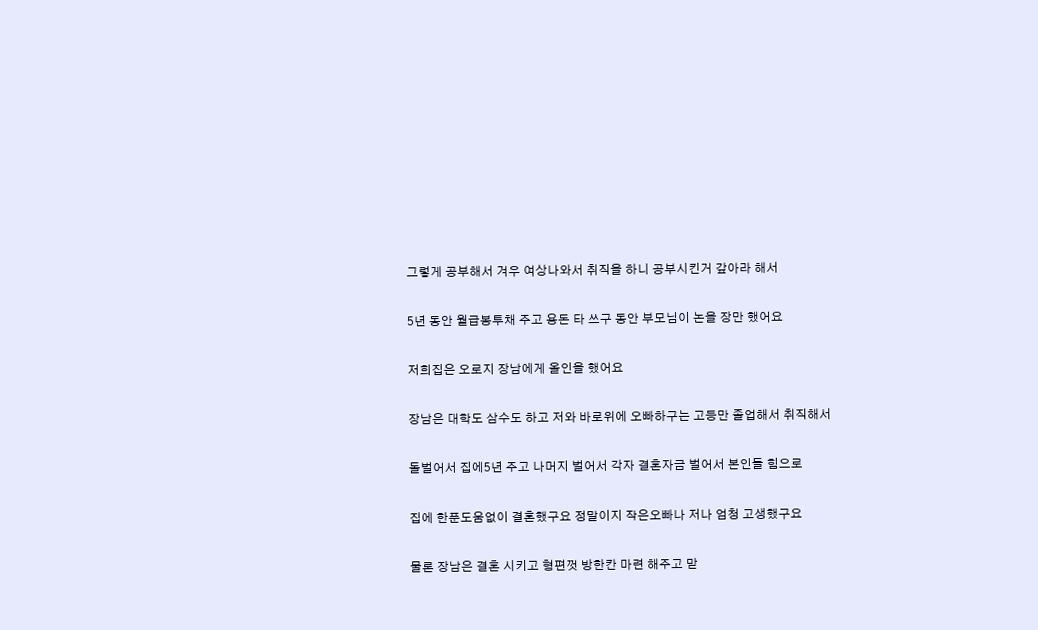그렇게 공부해서 겨우 여상나와서 취직을 하니 공부시킨거 갚아라 해서

5년 동안 월급봉투채 주고 용돈 타 쓰구 동안 부모님이 논을 장만 했어요

저희집은 오로지 장남에게 올인을 했어요

장남은 대학도 삼수도 하고 저와 바로위에 오빠하구는 고등만 졸업해서 취직해서

돌벌어서 집에5년 주고 나머지 벌어서 각자 결혼자금 벌어서 본인들 힘으로

집에 한푼도움없이 결혼했구요 정말이지 작은오빠나 저나 엄청 고생했구요

물론 장남은 결혼 시키고 형편껏 방한칸 마련 해주고 맏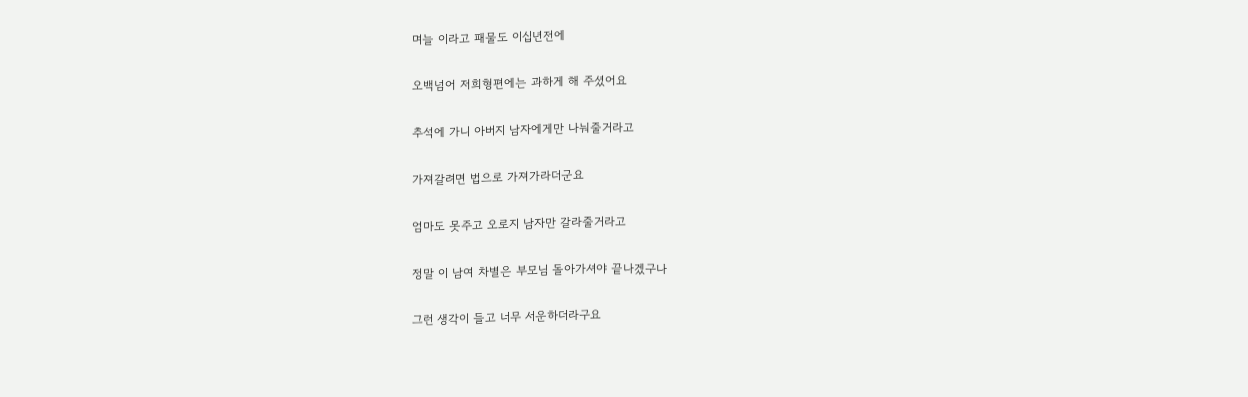며늘 이라고 패물도 이십년전에

오백넘어 저희형편에는 과하게 해 주셨어요

추석에 가니 아버지 남자에게만 나눠줄거라고

가져갈려면 법으로 가져가라더군요

엄마도 못주고 오로지 남자만 갈라줄거라고

정말 이 남여 차별은 부모님 돌아가셔야 끝나겠구나

그런 생각이 들고 너무 서운하더라구요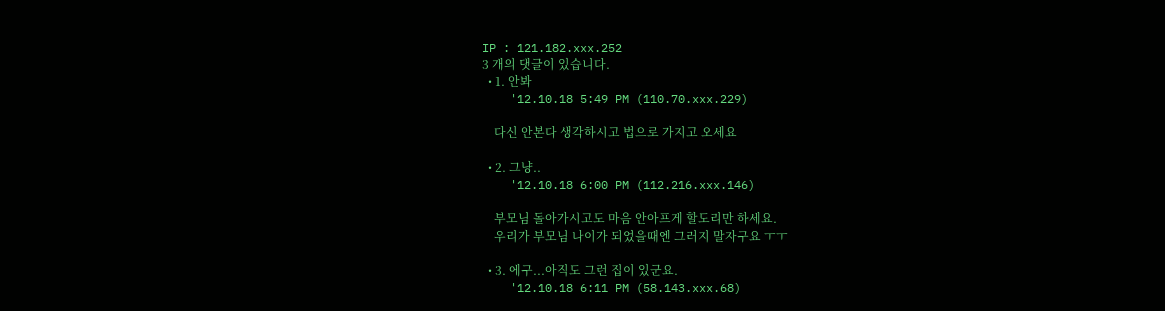IP : 121.182.xxx.252
3 개의 댓글이 있습니다.
  • 1. 안봐
    '12.10.18 5:49 PM (110.70.xxx.229)

    다신 안본다 생각하시고 법으로 가지고 오세요

  • 2. 그냥..
    '12.10.18 6:00 PM (112.216.xxx.146)

    부모님 돌아가시고도 마음 안아프게 할도리만 하세요.
    우리가 부모님 나이가 되었을때엔 그러지 말자구요 ㅜㅜ

  • 3. 에구...아직도 그런 집이 있군요.
    '12.10.18 6:11 PM (58.143.xxx.68)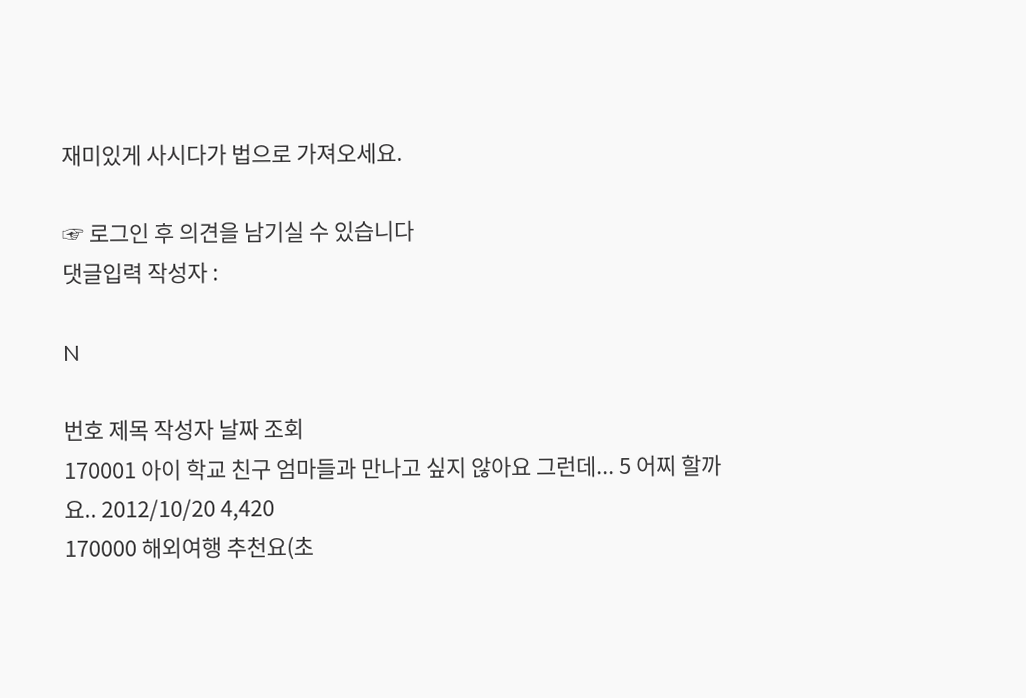재미있게 사시다가 법으로 가져오세요.

☞ 로그인 후 의견을 남기실 수 있습니다
댓글입력 작성자 :

N

번호 제목 작성자 날짜 조회
170001 아이 학교 친구 엄마들과 만나고 싶지 않아요 그런데... 5 어찌 할까요.. 2012/10/20 4,420
170000 해외여행 추천요(초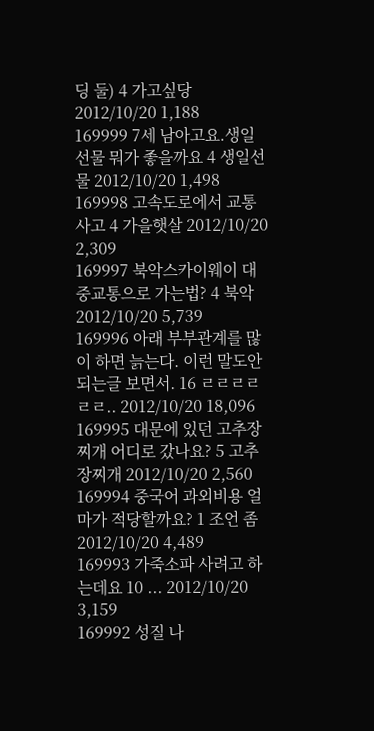딩 둘) 4 가고싶당 2012/10/20 1,188
169999 7세 남아고요.생일 선물 뭐가 좋을까요 4 생일선물 2012/10/20 1,498
169998 고속도로에서 교통사고 4 가을햇살 2012/10/20 2,309
169997 북악스카이웨이 대중교통으로 가는법? 4 북악 2012/10/20 5,739
169996 아래 부부관계를 많이 하면 늙는다. 이런 말도안되는글 보면서. 16 ㄹㄹㄹㄹㄹㄹ.. 2012/10/20 18,096
169995 대문에 있던 고추장찌개 어디로 갔나요? 5 고추장찌개 2012/10/20 2,560
169994 중국어 과외비용 얼마가 적당할까요? 1 조언 좀 2012/10/20 4,489
169993 가죽소파 사려고 하는데요 10 ... 2012/10/20 3,159
169992 성질 나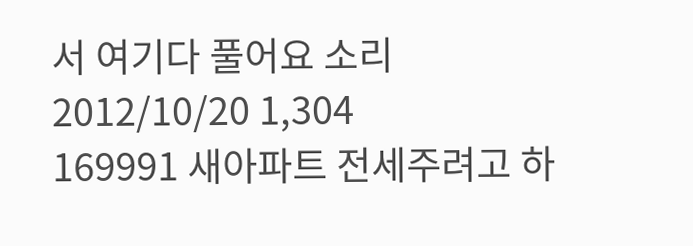서 여기다 풀어요 소리 2012/10/20 1,304
169991 새아파트 전세주려고 하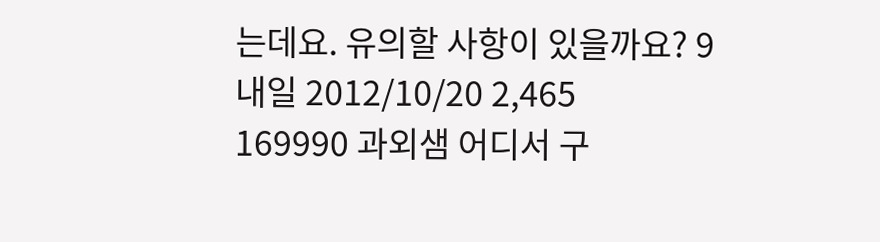는데요. 유의할 사항이 있을까요? 9 내일 2012/10/20 2,465
169990 과외샘 어디서 구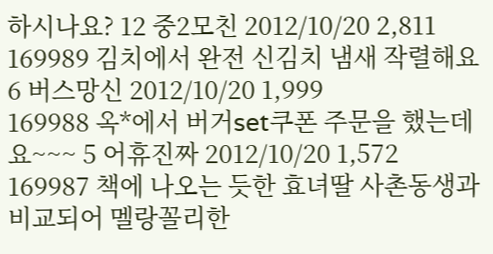하시나요? 12 중2모친 2012/10/20 2,811
169989 김치에서 완전 신김치 냄새 작렬해요 6 버스망신 2012/10/20 1,999
169988 옥*에서 버거set쿠폰 주문을 했는데요~~~ 5 어휴진짜 2012/10/20 1,572
169987 책에 나오는 듯한 효녀딸 사촌동생과 비교되어 멜랑꼴리한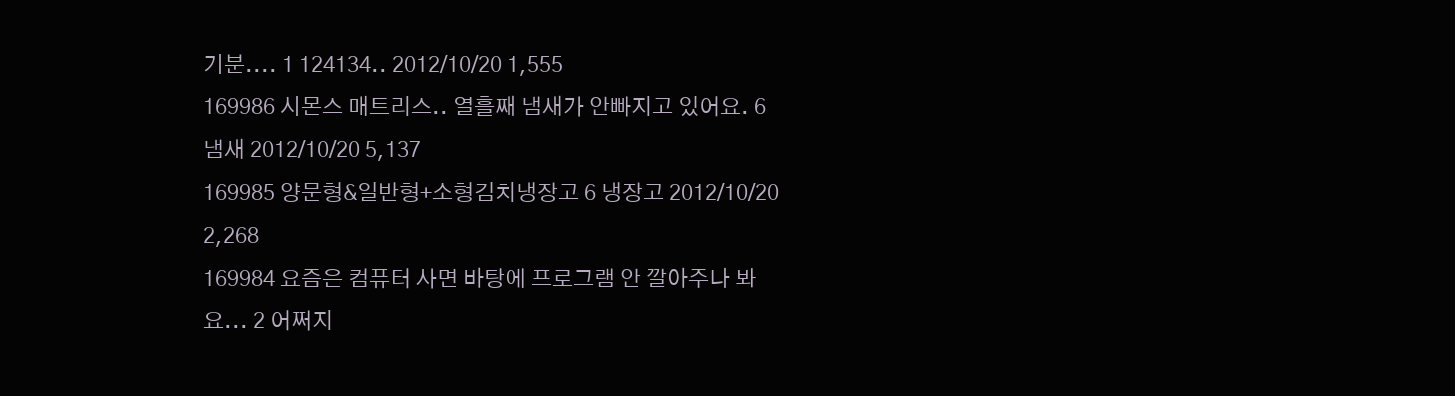기분.... 1 124134.. 2012/10/20 1,555
169986 시몬스 매트리스.. 열흘째 냄새가 안빠지고 있어요. 6 냄새 2012/10/20 5,137
169985 양문형&일반형+소형김치냉장고 6 냉장고 2012/10/20 2,268
169984 요즘은 컴퓨터 사면 바탕에 프로그램 안 깔아주나 봐요... 2 어쩌지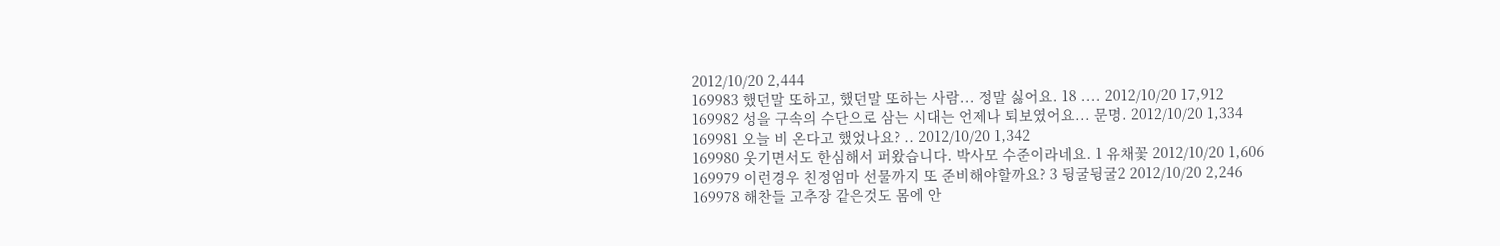2012/10/20 2,444
169983 했던말 또하고, 했던말 또하는 사람... 정말 싫어요. 18 .... 2012/10/20 17,912
169982 성을 구속의 수단으로 삼는 시대는 언제나 퇴보였어요... 문명. 2012/10/20 1,334
169981 오늘 비 온다고 했었나요? .. 2012/10/20 1,342
169980 웃기면서도 한심해서 퍼왔습니다. 박사모 수준이라네요. 1 유채꽃 2012/10/20 1,606
169979 이런경우 친정엄마 선물까지 또 준비해야할까요? 3 뒹굴뒹굴2 2012/10/20 2,246
169978 해찬들 고추장 같은것도 몸에 안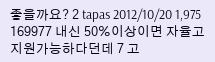좋을까요? 2 tapas 2012/10/20 1,975
169977 내신 50%이상이면 자율고 지원가능하다던데 7 고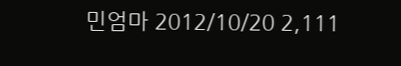민엄마 2012/10/20 2,111